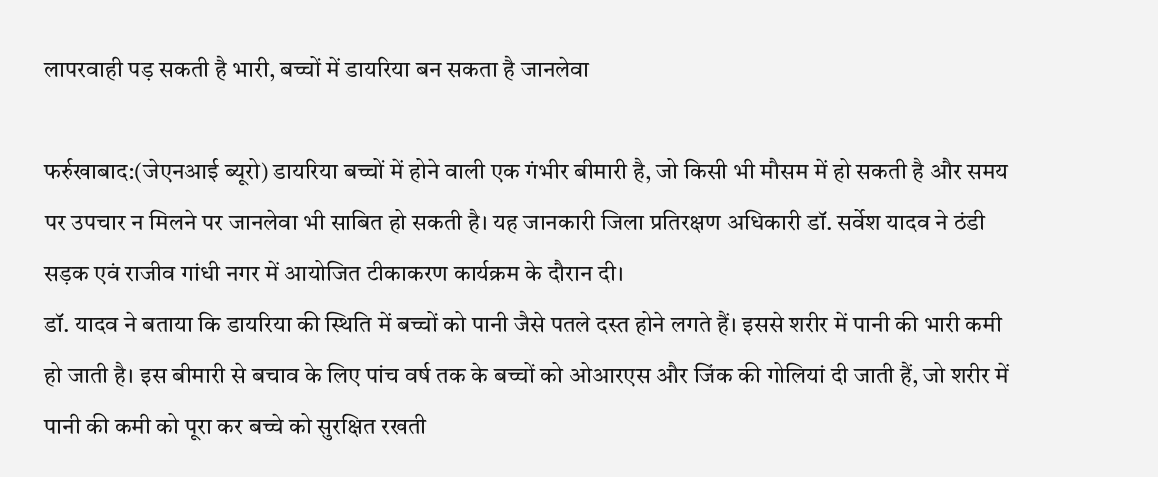लापरवाही पड़ सकती है भारी, बच्चों में डायरिया बन सकता है जानलेवा

फर्रुखाबाद:(जेएनआई ब्यूरो) डायरिया बच्चों में होने वाली एक गंभीर बीमारी है, जो किसी भी मौसम में हो सकती है और समय पर उपचार न मिलने पर जानलेवा भी साबित हो सकती है। यह जानकारी जिला प्रतिरक्षण अधिकारी डॉ. सर्वेश यादव ने ठंडी सड़क एवं राजीव गांधी नगर में आयोजित टीकाकरण कार्यक्रम के दौरान दी।
डॉ. यादव ने बताया कि डायरिया की स्थिति में बच्चों को पानी जैसे पतले दस्त होने लगते हैं। इससे शरीर में पानी की भारी कमी हो जाती है। इस बीमारी से बचाव के लिए पांच वर्ष तक के बच्चों को ओआरएस और जिंक की गोलियां दी जाती हैं, जो शरीर में पानी की कमी को पूरा कर बच्चे को सुरक्षित रखती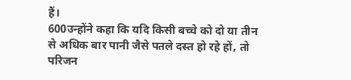हैं।
600उन्होंने कहा कि यदि किसी बच्चे को दो या तीन से अधिक बार पानी जैसे पतले दस्त हो रहे हों, तो परिजन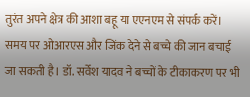तुरंत अपने क्षेत्र की आशा बहू या एएनएम से संपर्क करें। समय पर ओआरएस और जिंक देने से बच्चे की जान बचाई जा सकती है। डॉ. सर्वेश यादव ने बच्चों के टीकाकरण पर भी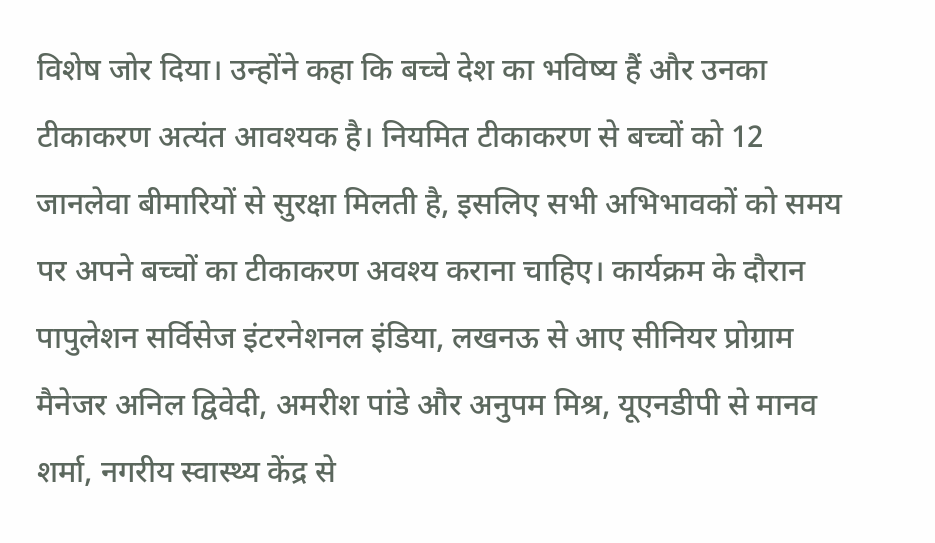विशेष जोर दिया। उन्होंने कहा कि बच्चे देश का भविष्य हैं और उनका टीकाकरण अत्यंत आवश्यक है। नियमित टीकाकरण से बच्चों को 12 जानलेवा बीमारियों से सुरक्षा मिलती है, इसलिए सभी अभिभावकों को समय पर अपने बच्चों का टीकाकरण अवश्य कराना चाहिए। कार्यक्रम के दौरान पापुलेशन सर्विसेज इंटरनेशनल इंडिया, लखनऊ से आए सीनियर प्रोग्राम मैनेजर अनिल द्विवेदी, अमरीश पांडे और अनुपम मिश्र, यूएनडीपी से मानव शर्मा, नगरीय स्वास्थ्य केंद्र से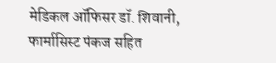मेडिकल ऑफिसर डॉ. शिवानी, फार्मासिस्ट पंकज सहित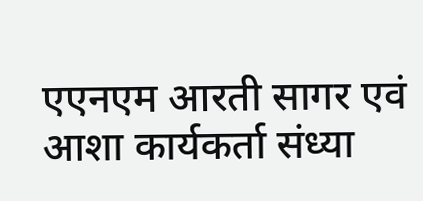एएनएम आरती सागर एवं आशा कार्यकर्ता संध्या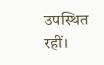उपस्थित रहीं।